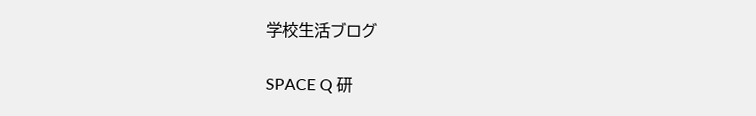学校生活ブログ

SPACE Q 研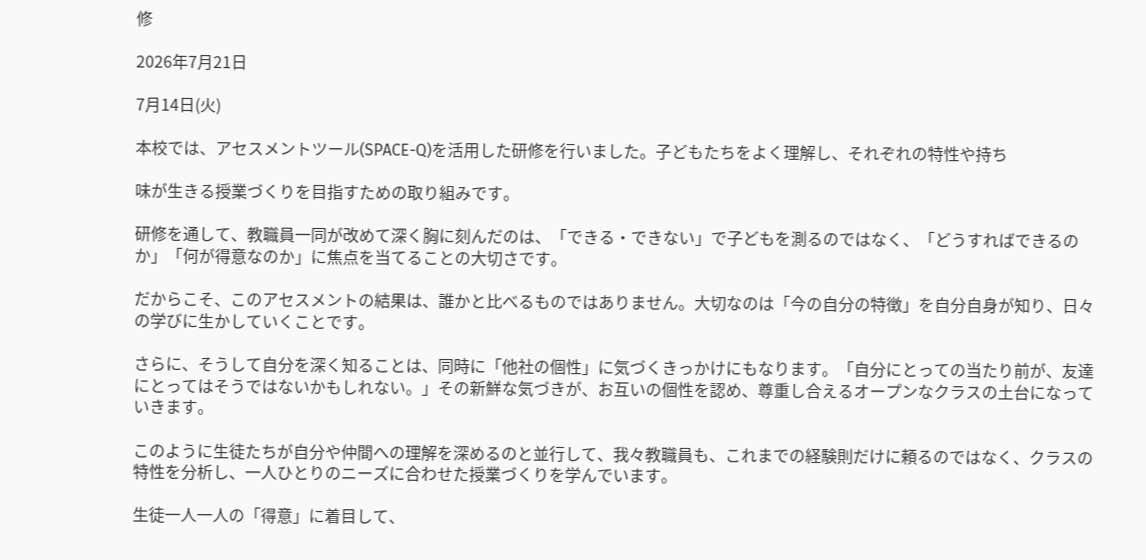修

2026年7月21日

7月14日(火)

本校では、アセスメントツール(SPACE-Q)を活用した研修を行いました。子どもたちをよく理解し、それぞれの特性や持ち

味が生きる授業づくりを目指すための取り組みです。

研修を通して、教職員一同が改めて深く胸に刻んだのは、「できる・できない」で子どもを測るのではなく、「どうすればできるのか」「何が得意なのか」に焦点を当てることの大切さです。

だからこそ、このアセスメントの結果は、誰かと比べるものではありません。大切なのは「今の自分の特徴」を自分自身が知り、日々の学びに生かしていくことです。

さらに、そうして自分を深く知ることは、同時に「他社の個性」に気づくきっかけにもなります。「自分にとっての当たり前が、友達にとってはそうではないかもしれない。」その新鮮な気づきが、お互いの個性を認め、尊重し合えるオープンなクラスの土台になっていきます。

このように生徒たちが自分や仲間への理解を深めるのと並行して、我々教職員も、これまでの経験則だけに頼るのではなく、クラスの特性を分析し、一人ひとりのニーズに合わせた授業づくりを学んでいます。

生徒一人一人の「得意」に着目して、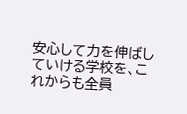安心して力を伸ばしていける学校を、これからも全員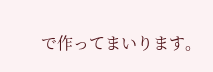で作ってまいります。